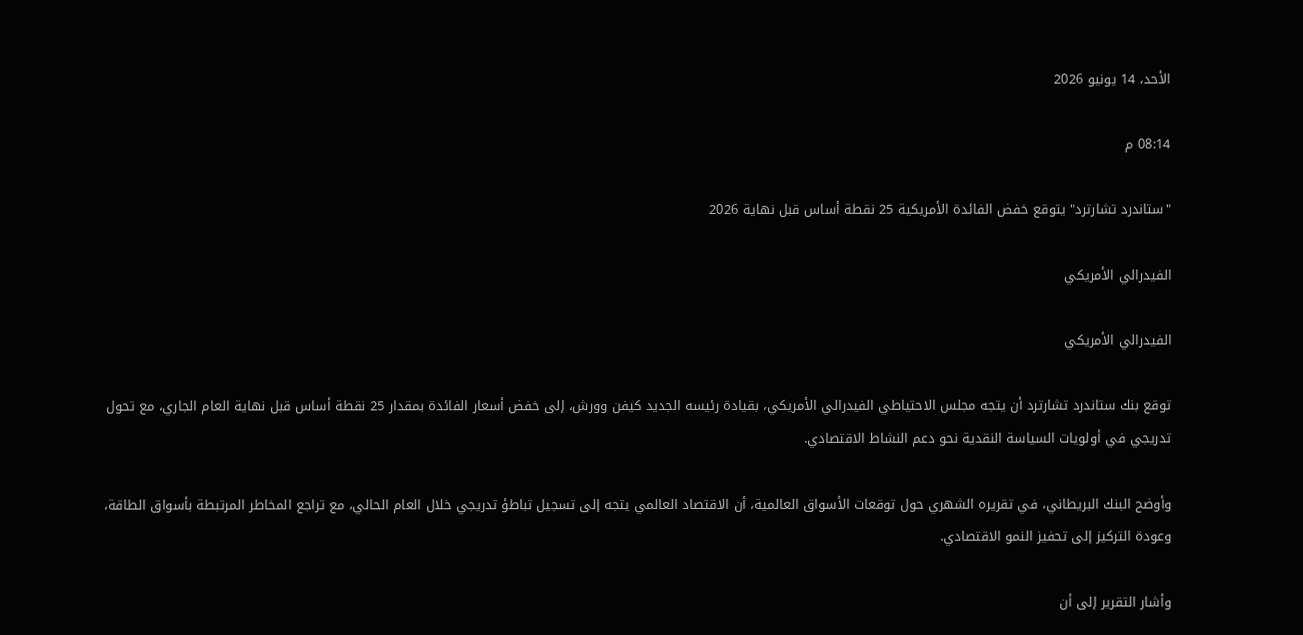الأحد، 14 يونيو 2026

08:14 م

"ستاندرد تشارترد" يتوقع خفض الفائدة الأمريكية 25 نقطة أساس قبل نهاية 2026

الفيدرالي الأمريكي

الفيدرالي الأمريكي

توقع بنك ستاندرد تشارترد أن يتجه مجلس الاحتياطي الفيدرالي الأمريكي، بقيادة رئيسه الجديد كيفن وورش، إلى خفض أسعار الفائدة بمقدار 25 نقطة أساس قبل نهاية العام الجاري، مع تحول تدريجي في أولويات السياسة النقدية نحو دعم النشاط الاقتصادي.

وأوضح البنك البريطاني، في تقريره الشهري حول توقعات الأسواق العالمية، أن الاقتصاد العالمي يتجه إلى تسجيل تباطؤ تدريجي خلال العام الحالي، مع تراجع المخاطر المرتبطة بأسواق الطاقة، وعودة التركيز إلى تحفيز النمو الاقتصادي.

وأشار التقرير إلى أن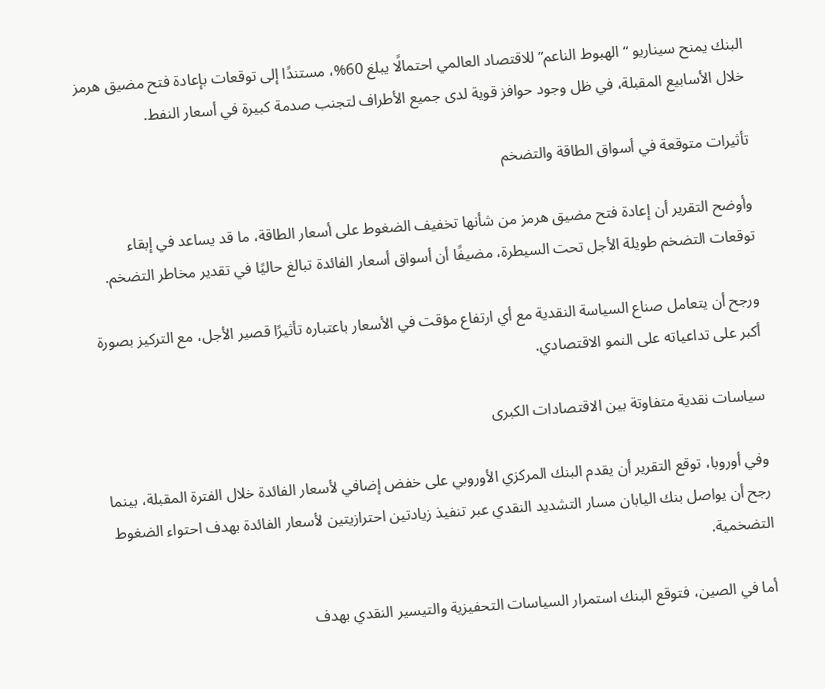البنك يمنح سيناريو “الهبوط الناعم” للاقتصاد العالمي احتمالًا يبلغ 60%، مستندًا إلى توقعات بإعادة فتح مضيق هرمز خلال الأسابيع المقبلة، في ظل وجود حوافز قوية لدى جميع الأطراف لتجنب صدمة كبيرة في أسعار النفط.

تأثيرات متوقعة في أسواق الطاقة والتضخم

وأوضح التقرير أن إعادة فتح مضيق هرمز من شأنها تخفيف الضغوط على أسعار الطاقة، ما قد يساعد في إبقاء توقعات التضخم طويلة الأجل تحت السيطرة، مضيفًا أن أسواق أسعار الفائدة تبالغ حاليًا في تقدير مخاطر التضخم.

ورجح أن يتعامل صناع السياسة النقدية مع أي ارتفاع مؤقت في الأسعار باعتباره تأثيرًا قصير الأجل، مع التركيز بصورة أكبر على تداعياته على النمو الاقتصادي.

سياسات نقدية متفاوتة بين الاقتصادات الكبرى

وفي أوروبا، توقع التقرير أن يقدم البنك المركزي الأوروبي على خفض إضافي لأسعار الفائدة خلال الفترة المقبلة، بينما رجح أن يواصل بنك اليابان مسار التشديد النقدي عبر تنفيذ زيادتين احترازيتين لأسعار الفائدة بهدف احتواء الضغوط التضخمية.

أما في الصين، فتوقع البنك استمرار السياسات التحفيزية والتيسير النقدي بهدف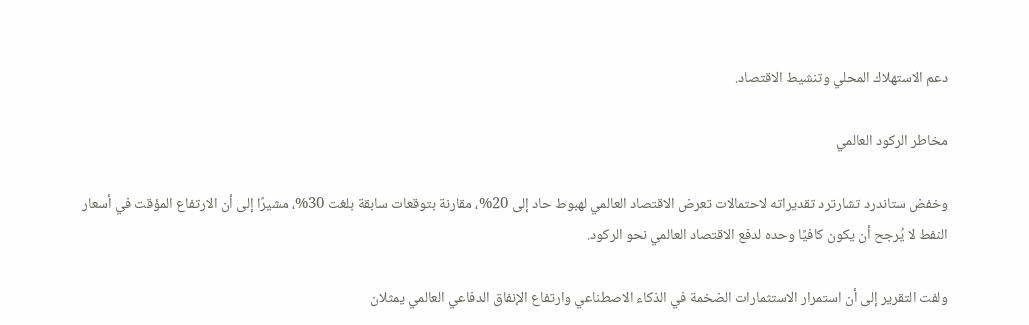دعم الاستهلاك المحلي وتنشيط الاقتصاد.

مخاطر الركود العالمي

وخفض ستاندرد تشارترد تقديراته لاحتمالات تعرض الاقتصاد العالمي لهبوط حاد إلى 20%، مقارنة بتوقعات سابقة بلغت 30%، مشيرًا إلى أن الارتفاع المؤقت في أسعار النفط لا يُرجح أن يكون كافيًا وحده لدفع الاقتصاد العالمي نحو الركود.

ولفت التقرير إلى أن استمرار الاستثمارات الضخمة في الذكاء الاصطناعي وارتفاع الإنفاق الدفاعي العالمي يمثلان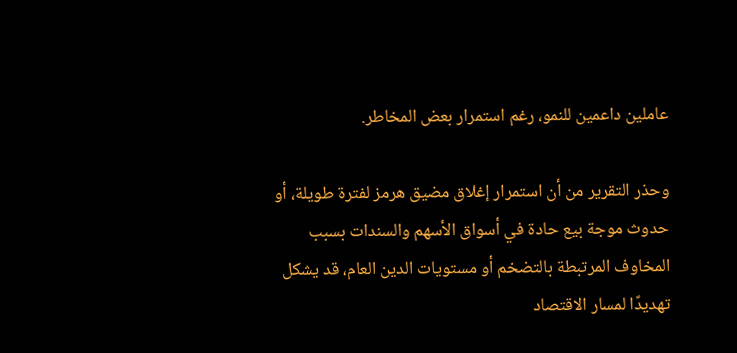عاملين داعمين للنمو، رغم استمرار بعض المخاطر.

وحذر التقرير من أن استمرار إغلاق مضيق هرمز لفترة طويلة، أو حدوث موجة بيع حادة في أسواق الأسهم والسندات بسبب المخاوف المرتبطة بالتضخم أو مستويات الدين العام، قد يشكل تهديدًا لمسار الاقتصاد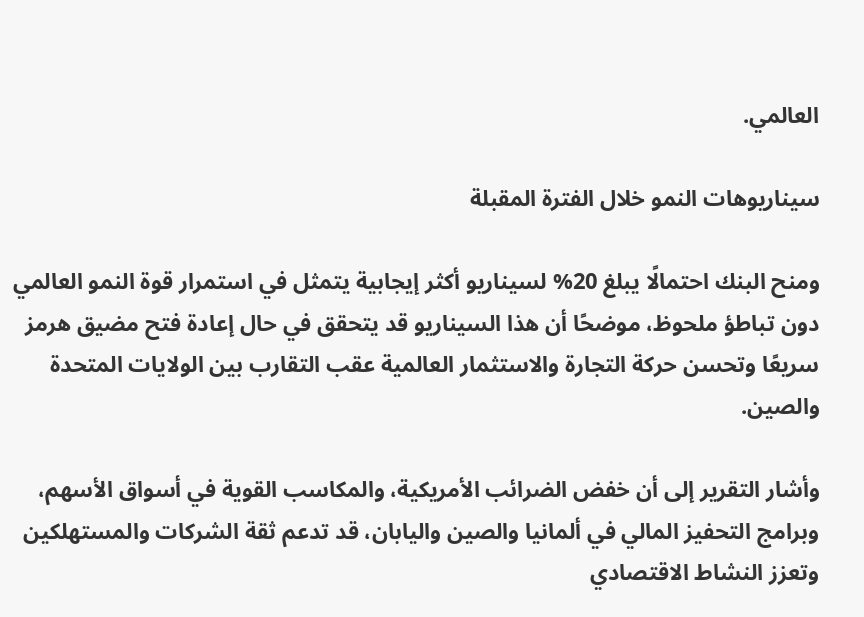العالمي.

سيناريوهات النمو خلال الفترة المقبلة

ومنح البنك احتمالًا يبلغ 20% لسيناريو أكثر إيجابية يتمثل في استمرار قوة النمو العالمي دون تباطؤ ملحوظ، موضحًا أن هذا السيناريو قد يتحقق في حال إعادة فتح مضيق هرمز سريعًا وتحسن حركة التجارة والاستثمار العالمية عقب التقارب بين الولايات المتحدة والصين.

وأشار التقرير إلى أن خفض الضرائب الأمريكية، والمكاسب القوية في أسواق الأسهم، وبرامج التحفيز المالي في ألمانيا والصين واليابان، قد تدعم ثقة الشركات والمستهلكين وتعزز النشاط الاقتصادي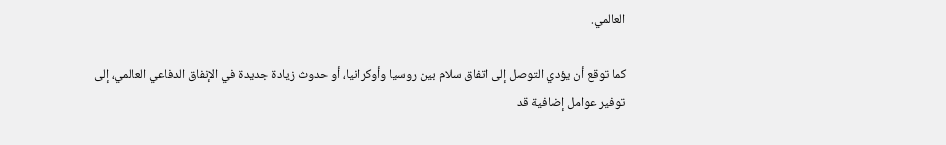العالمي.

كما توقع أن يؤدي التوصل إلى اتفاق سلام بين روسيا وأوكرانيا، أو حدوث زيادة جديدة في الإنفاق الدفاعي العالمي، إلى توفير عوامل إضافية قد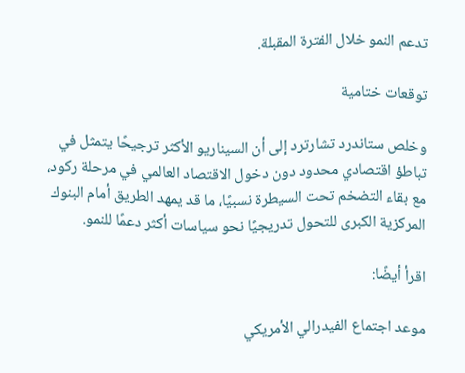تدعم النمو خلال الفترة المقبلة.

توقعات ختامية

وخلص ستاندرد تشارترد إلى أن السيناريو الأكثر ترجيحًا يتمثل في تباطؤ اقتصادي محدود دون دخول الاقتصاد العالمي في مرحلة ركود، مع بقاء التضخم تحت السيطرة نسبيًا، ما قد يمهد الطريق أمام البنوك المركزية الكبرى للتحول تدريجيًا نحو سياسات أكثر دعمًا للنمو.

اقرأ أيضًا:

موعد اجتماع الفيدرالي الأمريكي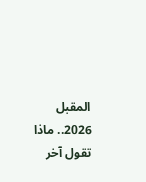المقبل 2026.. ماذا تقول آخر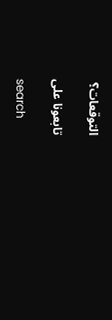التوقعات؟

تابعونا على

search